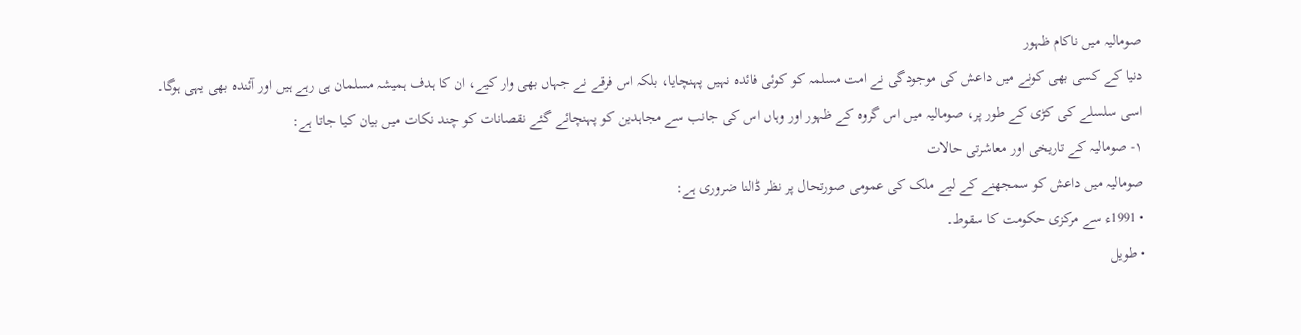صومالیہ میں ناکام ظہور
دنیا کے کسی بھی کونے میں داعش کی موجودگی نے امت مسلمہ کو کوئی فائدہ نہیں پہنچایا، بلکہ اس فرقے نے جہاں بھی وار کیے، ان کا ہدف ہمیشہ مسلمان ہی رہے ہیں اور آئندہ بھی یہی ہوگا۔ اسی سلسلے کی کڑی کے طور پر، صومالیہ میں اس گروہ کے ظہور اور وہاں اس کی جانب سے مجاہدین کو پہنچائے گئے نقصانات کو چند نکات میں بیان کیا جاتا ہے:
۱- صومالیہ کے تاریخی اور معاشرتی حالات
صومالیہ میں داعش کو سمجھنے کے لیے ملک کی عمومی صورتحال پر نظر ڈالنا ضروری ہے:
• 1991ء سے مرکزی حکومت کا سقوط۔
• طویل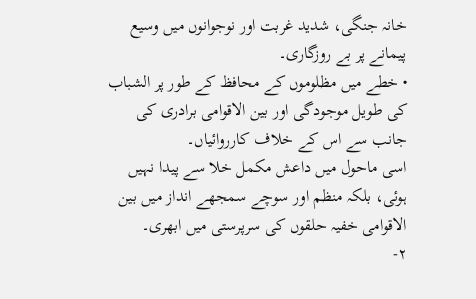خانہ جنگی، شدید غربت اور نوجوانوں میں وسیع پیمانے پر بے روزگاری۔
• خطے میں مظلوموں کے محافظ کے طور پر الشباب کی طویل موجودگی اور بین الاقوامی برادری کی جانب سے اس کے خلاف کارروائیاں۔
اسی ماحول میں داعش مکمل خلا سے پیدا نہیں ہوئی، بلکہ منظم اور سوچے سمجھے انداز میں بین الاقوامی خفیہ حلقوں کی سرپرستی میں ابھری۔
۲-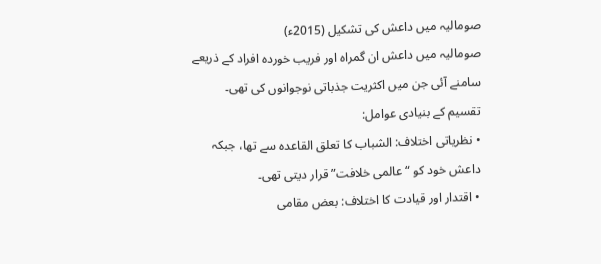صومالیہ میں داعش کی تشکیل (2015ء)
صومالیہ میں داعش ان گمراہ اور فریب خوردہ افراد کے ذریعے سامنے آئی جن میں اکثریت جذباتی نوجوانوں کی تھی۔
تقسیم کے بنیادی عوامل:
• نظریاتی اختلاف: الشباب کا تعلق القاعدہ سے تھا، جبکہ داعش خود کو “عالمی خلافت” قرار دیتی تھی۔
• اقتدار اور قیادت کا اختلاف: بعض مقامی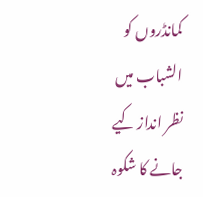کمانڈروں کو الشباب میں نظر انداز کیے جانے کا شکوہ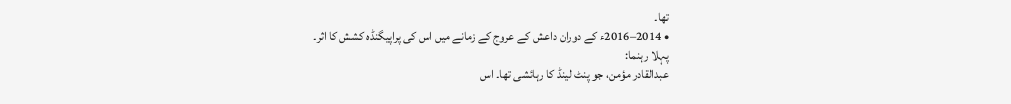تھا۔
• 2014–2016ء کے دوران داعش کے عروج کے زمانے میں اس کی پراپیگنڈہ کشش کا اثر۔
پہلا رہنما:
عبدالقادر مؤمن، جو پنٹ لینڈ کا رہائشی تھا۔ اس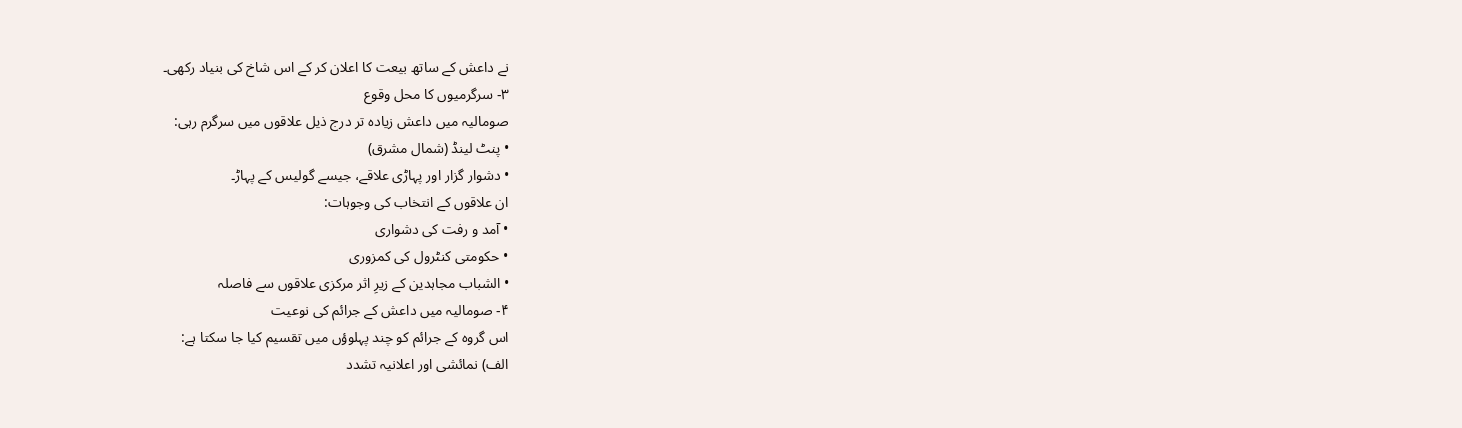نے داعش کے ساتھ بیعت کا اعلان کر کے اس شاخ کی بنیاد رکھی۔
۳- سرگرمیوں کا محل وقوع
صومالیہ میں داعش زیادہ تر درج ذیل علاقوں میں سرگرم رہی:
• پنٹ لینڈ (شمال مشرق)
• دشوار گزار اور پہاڑی علاقے، جیسے گولیس کے پہاڑ۔
ان علاقوں کے انتخاب کی وجوہات:
• آمد و رفت کی دشواری
• حکومتی کنٹرول کی کمزوری
• الشباب مجاہدین کے زیرِ اثر مرکزی علاقوں سے فاصلہ
۴- صومالیہ میں داعش کے جرائم کی نوعیت
اس گروہ کے جرائم کو چند پہلوؤں میں تقسیم کیا جا سکتا ہے:
الف) نمائشی اور اعلانیہ تشدد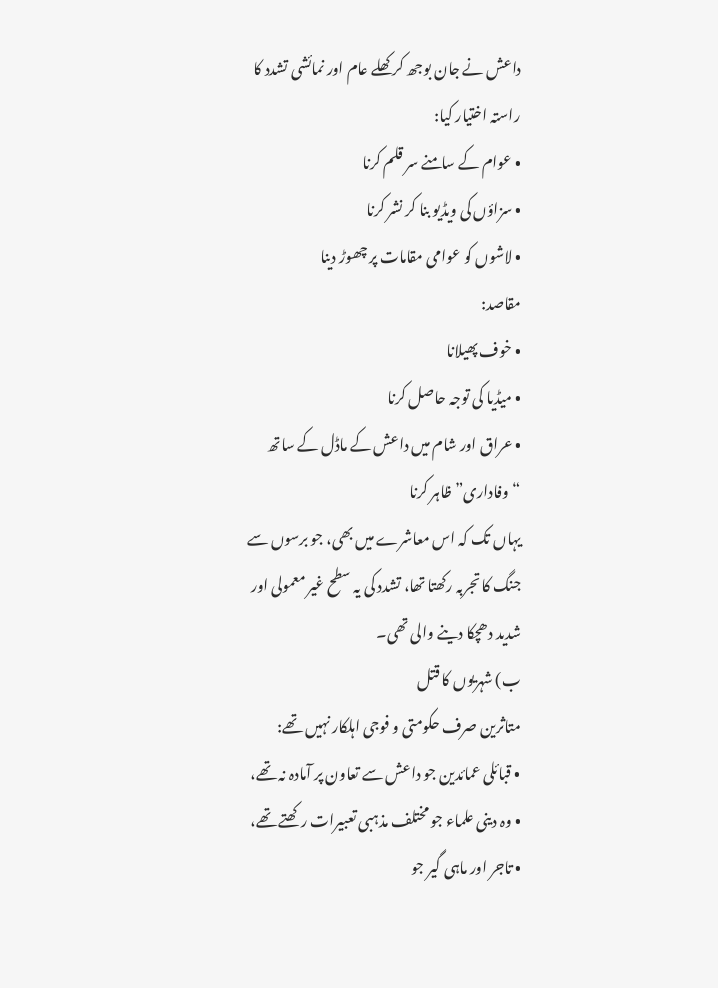داعش نے جان بوجھ کر کھلے عام اور نمائشی تشدد کا راستہ اختیار کیا:
• عوام کے سامنے سر قلم کرنا
• سزاؤں کی ویڈیو بنا کر نشر کرنا
• لاشوں کو عوامی مقامات پر چھوڑ دینا
مقاصد:
• خوف پھیلانا
• میڈیا کی توجہ حاصل کرنا
• عراق اور شام میں داعش کے ماڈل کے ساتھ “وفاداری” ظاہر کرنا
یہاں تک کہ اس معاشرے میں بھی، جو برسوں سے جنگ کا تجربہ رکھتا تھا، تشدد کی یہ سطح غیر معمولی اور شدید دھچکا دینے والی تھی۔
ب) شہریوں کا قتل
متاثرین صرف حکومتی و فوجی اہلکار نہیں تھے:
• قبائلی عمائدین جو داعش سے تعاون پر آمادہ نہ تھے،
• وہ دینی علماء جو مختلف مذہبی تعبیرات رکھتے تھے،
• تاجر اور ماہی گیر جو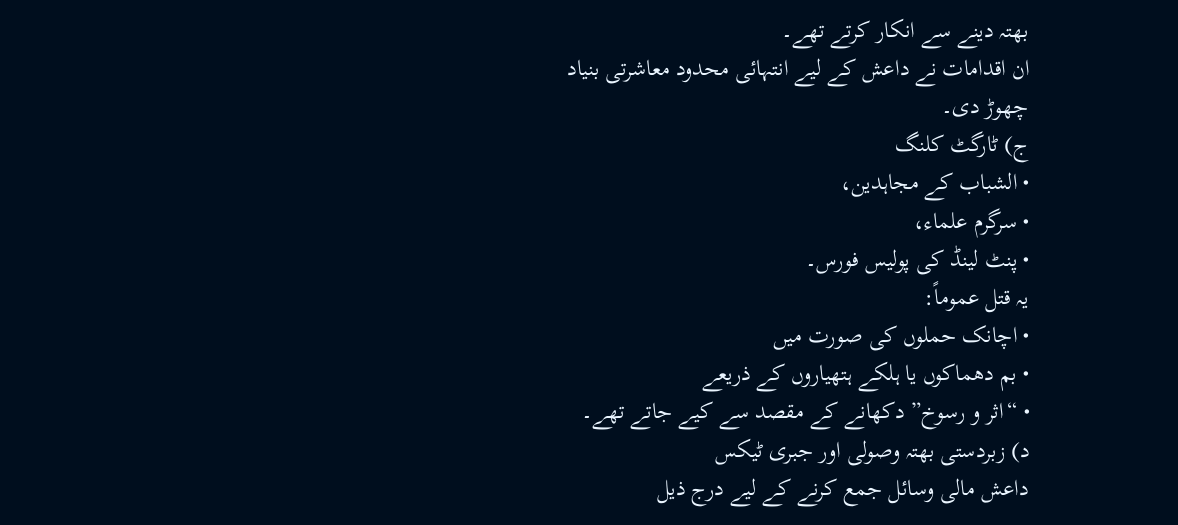بھتہ دینے سے انکار کرتے تھے۔
ان اقدامات نے داعش کے لیے انتہائی محدود معاشرتی بنیاد چھوڑ دی۔
ج) ٹارگٹ کلنگ
• الشباب کے مجاہدین،
• سرگرم علماء،
• پنٹ لینڈ کی پولیس فورس۔
یہ قتل عموماً:
• اچانک حملوں کی صورت میں
• بم دھماکوں یا ہلکے ہتھیاروں کے ذریعے
• “اثر و رسوخ” دکھانے کے مقصد سے کیے جاتے تھے۔
د) زبردستی بھتہ وصولی اور جبری ٹیکس
داعش مالی وسائل جمع کرنے کے لیے درج ذیل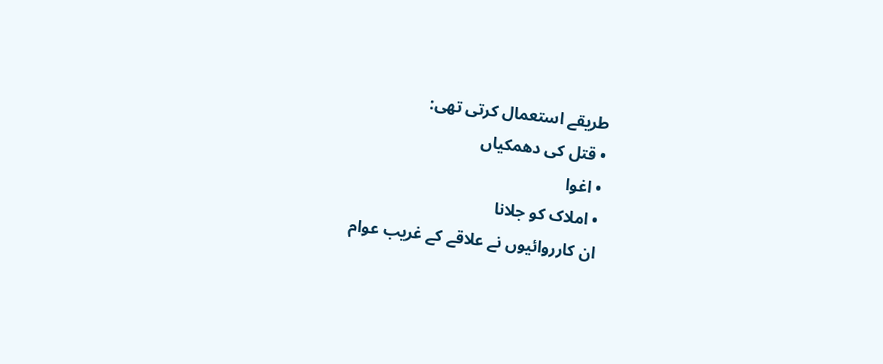طریقے استعمال کرتی تھی:
• قتل کی دھمکیاں
• اغوا
• املاک کو جلانا
ان کارروائیوں نے علاقے کے غریب عوام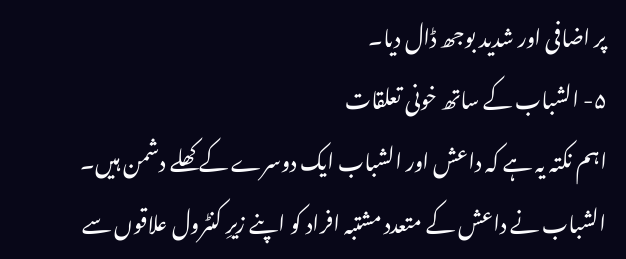پر اضافی اور شدید بوجھ ڈال دیا۔
۵- الشباب کے ساتھ خونی تعلقات
اہم نکتہ یہ ہے کہ داعش اور الشباب ایک دوسرے کے کھلے دشمن ہیں۔ الشباب نے داعش کے متعدد مشتبہ افراد کو اپنے زیرِ کنٹرول علاقوں سے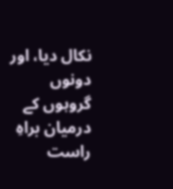نکال دیا، اور دونوں گروہوں کے درمیان براہِ راست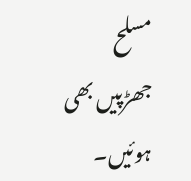مسلح جھڑپیں بھی ہوئیں۔